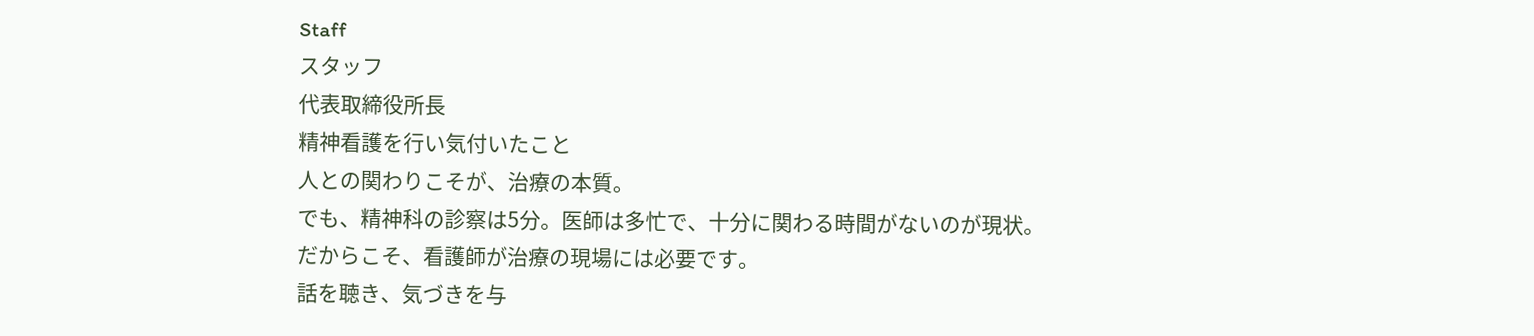Staff
スタッフ
代表取締役所長
精神看護を行い気付いたこと
人との関わりこそが、治療の本質。
でも、精神科の診察は5分。医師は多忙で、十分に関わる時間がないのが現状。
だからこそ、看護師が治療の現場には必要です。
話を聴き、気づきを与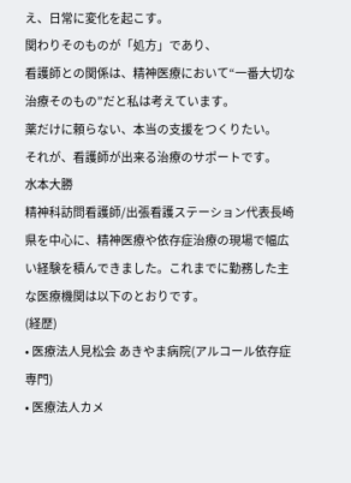え、日常に変化を起こす。
関わりそのものが「処方」であり、
看護師との関係は、精神医療において“一番大切な治療そのもの”だと私は考えています。
薬だけに頼らない、本当の支援をつくりたい。
それが、看護師が出来る治療のサポートです。
水本大勝
精神科訪問看護師/出張看護ステーション代表長崎県を中心に、精神医療や依存症治療の現場で幅広い経験を積んできました。これまでに勤務した主な医療機関は以下のとおりです。
(経歴)
• 医療法人見松会 あきやま病院(アルコール依存症専門)
• 医療法人カメ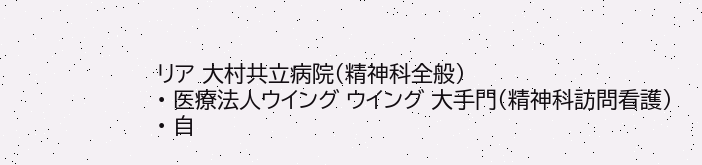リア 大村共立病院(精神科全般)
• 医療法人ウイング ウイング 大手門(精神科訪問看護)
• 自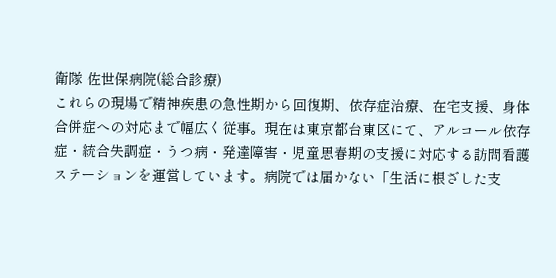衛隊 佐世保病院(総合診療)
これらの現場で精神疾患の急性期から回復期、依存症治療、在宅支援、身体合併症への対応まで幅広く従事。現在は東京都台東区にて、アルコール依存症・統合失調症・うつ病・発達障害・児童思春期の支援に対応する訪問看護ステーションを運営しています。病院では届かない「生活に根ざした支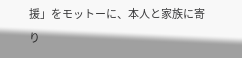援」をモットーに、本人と家族に寄り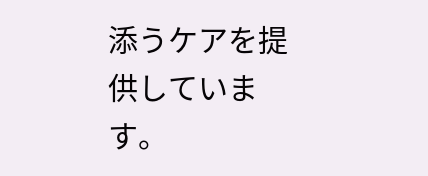添うケアを提供しています。